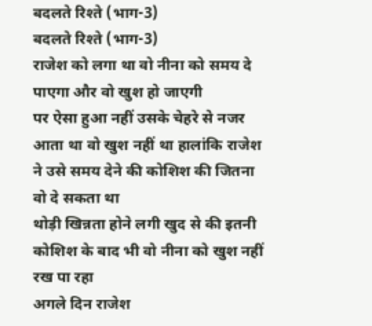बदलते रिश्ते (भाग-3)
बदलते रिश्ते (भाग-3)
राजेश को लगा था वो नीना को समय दे पाएगा और वो खुश हो जाएगी
पर ऐसा हुआ नहीं उसके चेहरे से नजर आता था वो खुश नहीं था हालांकि राजेश ने उसे समय देने की कोशिश की जितना वो दे सकता था
थोड़ी खिन्नता होने लगी खुद से की इतनी कोशिश के बाद भी वो नीना को खुश नहीं रख पा रहा
अगले दिन राजेश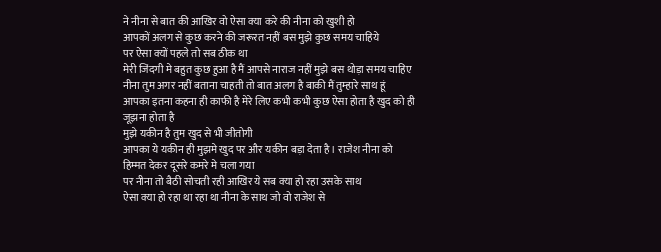ने नीना से बात की आखिर वो ऐसा क्या करे की नीना को खुशी हो
आपकों अलग से कुछ करने की जरूरत नहीं बस मुझे कुछ समय चाहिये
पर ऐसा क्यों पहले तो सब ठीक था
मेरी जिंदगी मे बहुत कुछ हुआ है मैं आपसे नाराज नहीं मुझे बस थोड़ा समय चाहिए
नीना तुम अगर नहीं बताना चाहती तो बात अलग है बाकी मैं तुम्हारे साथ हूं
आपका इतना कहना ही काफी है मेरे लिए कभी कभी कुछ ऐसा होता है खुद को ही जूझना होता है
मुझे यकीन है तुम खुद से भी जीतोगी
आपका ये यकीन ही मुझमे खुद पर और यकीन बड़ा देता है। राजेश नीना को हिम्मत देकर दूसरे कमरे मे चला गया
पर नीना तो बैठी सोचती रही आखिर ये सब क्या हो रहा उसके साथ
ऐसा क्या हो रहा था रहा था नीना के साथ जो वो राजेश से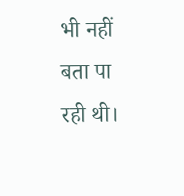भी नहीं बता पा रही थी।